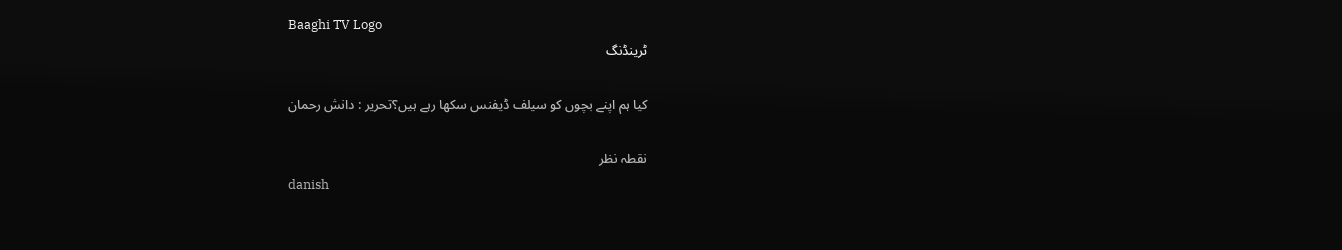Baaghi TV Logo
ٹرینڈنگ

کیا ہم اپنے بچوں کو سیلف ڈیفنس سکھا رہے ہیں؟تحریر : دانش رحمان

نقطہ نظر
danish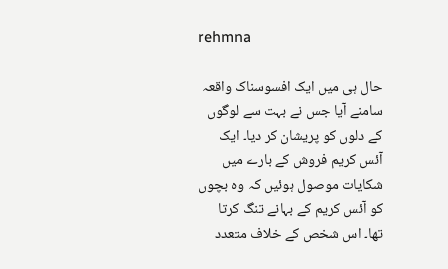rehmna

حال ہی میں ایک افسوسناک واقعہ سامنے آیا جس نے بہت سے لوگوں کے دلوں کو پریشان کر دیا۔ ایک آئس کریم فروش کے بارے میں شکایات موصول ہوئیں کہ وہ بچوں کو آئس کریم کے بہانے تنگ کرتا تھا۔ اس شخص کے خلاف متعدد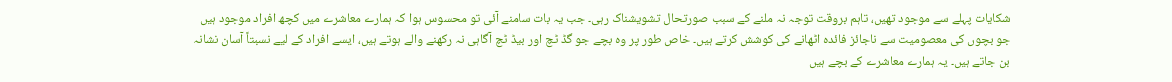شکایات پہلے سے موجود تھیں، تاہم بروقت توجہ نہ ملنے کے سبب صورتحال تشویشناک رہی۔ جب یہ بات سامنے آئی تو محسوس ہوا کہ ہمارے معاشرے میں کچھ افراد موجود ہیں جو بچوں کی معصومیت سے ناجائز فائدہ اٹھانے کی کوشش کرتے ہیں۔ خاص طور پر وہ بچے جو گڈ ٹچ اور بیڈ ٹچ آگاہی نہ رکھنے والے ہوتے ہیں، ایسے افراد کے لیے نسبتاً آسان نشانہ بن جاتے ہیں۔ یہ ہمارے معاشرے کے بچے ہیں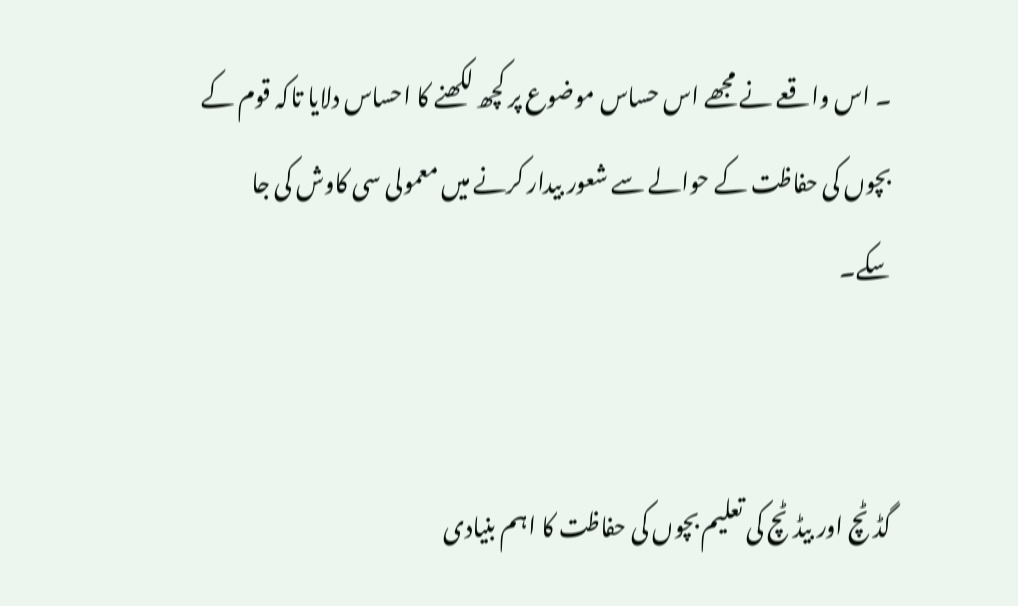۔ اس واقعے نے مجھے اس حساس موضوع پر کچھ لکھنے کا احساس دلایا تاکہ قوم کے بچوں کی حفاظت کے حوالے سے شعور بیدار کرنے میں معمولی سی کاوش کی جا سکے۔


گڈ ٹچ اور بیڈ ٹچ کی تعلیم بچوں کی حفاظت کا اہم بنیادی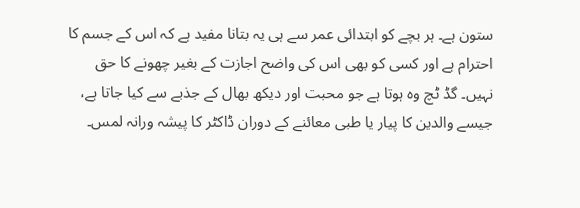ستون ہے۔ ہر بچے کو ابتدائی عمر سے ہی یہ بتانا مفید ہے کہ اس کے جسم کا احترام ہے اور کسی کو بھی اس کی واضح اجازت کے بغیر چھونے کا حق نہیں۔ گڈ ٹچ وہ ہوتا ہے جو محبت اور دیکھ بھال کے جذبے سے کیا جاتا ہے، جیسے والدین کا پیار یا طبی معائنے کے دوران ڈاکٹر کا پیشہ ورانہ لمس۔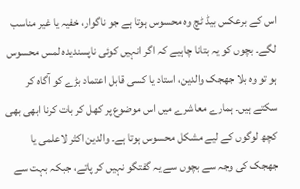اس کے برعکس بیڈ ٹچ وہ محسوس ہوتا ہے جو ناگوار، خفیہ یا غیر مناسب لگے۔ بچوں کو یہ بتانا چاہیے کہ اگر انہیں کوئی ناپسندیدہ لمس محسوس ہو تو وہ بلا جھجک والدین، استاد یا کسی قابل اعتماد بڑے کو آگاہ کر سکتے ہیں۔ ہمارے معاشرے میں اس موضوع پر کھل کر بات کرنا ابھی بھی کچھ لوگوں کے لیے مشکل محسوس ہوتا ہے۔ والدین اکثر لاعلمی یا جھجک کی وجہ سے بچوں سے یہ گفتگو نہیں کر پاتے، جبکہ بہت سے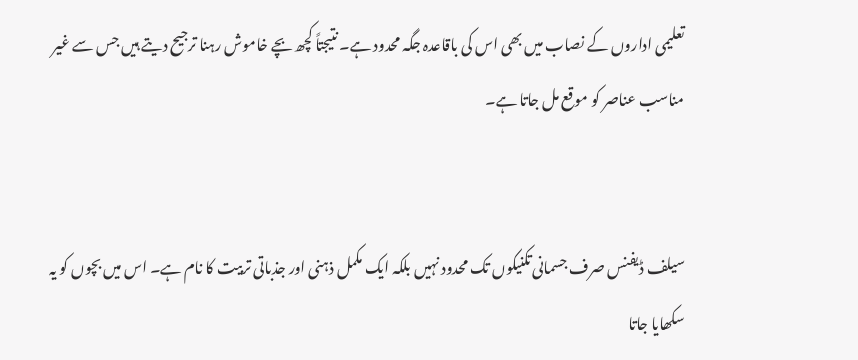تعلیمی اداروں کے نصاب میں بھی اس کی باقاعدہ جگہ محدود ہے۔ نتیجتاً کچھ بچے خاموش رہنا ترجیح دیتے ہیں جس سے غیر مناسب عناصر کو موقع مل جاتا ہے۔


سیلف ڈیفنس صرف جسمانی تکنیکوں تک محدود نہیں بلکہ ایک مکمل ذہنی اور جذباتی تربیت کا نام ہے۔ اس میں بچوں کو یہ سکھایا جاتا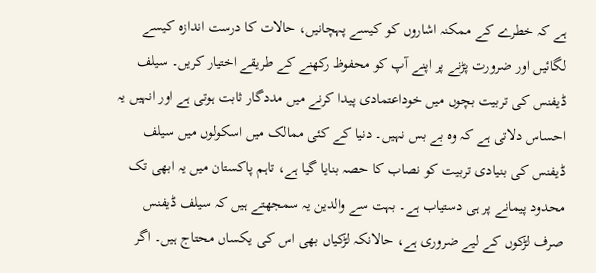ہے کہ خطرے کے ممکنہ اشاروں کو کیسے پہچانیں، حالات کا درست اندازہ کیسے لگائیں اور ضرورت پڑنے پر اپنے آپ کو محفوظ رکھنے کے طریقے اختیار کریں۔ سیلف ڈیفنس کی تربیت بچوں میں خوداعتمادی پیدا کرنے میں مددگار ثابت ہوتی ہے اور انہیں یہ احساس دلاتی ہے کہ وہ بے بس نہیں۔ دنیا کے کئی ممالک میں اسکولوں میں سیلف ڈیفنس کی بنیادی تربیت کو نصاب کا حصہ بنایا گیا ہے، تاہم پاکستان میں یہ ابھی تک محدود پیمانے پر ہی دستیاب ہے۔ بہت سے والدین یہ سمجھتے ہیں کہ سیلف ڈیفنس صرف لڑکوں کے لیے ضروری ہے، حالانکہ لڑکیاں بھی اس کی یکساں محتاج ہیں۔ اگر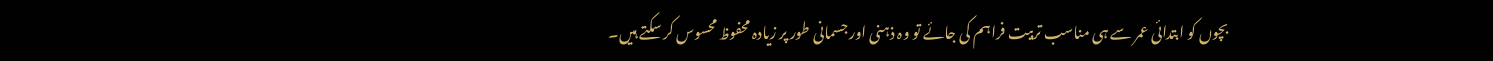بچوں کو ابتدائی عمر سے ہی مناسب تربیت فراہم کی جائے تو وہ ذہنی اور جسمانی طور پر زیادہ محفوظ محسوس کر سکتے ہیں۔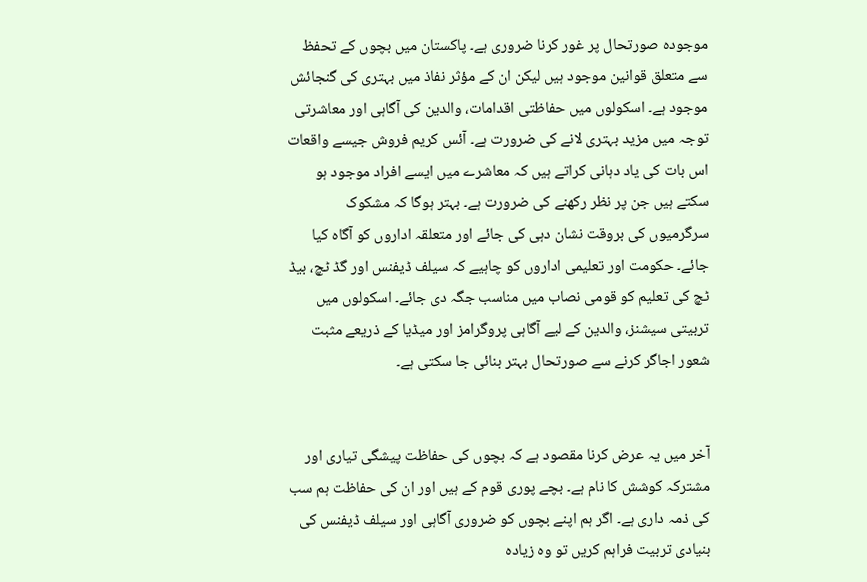موجودہ صورتحال پر غور کرنا ضروری ہے۔ پاکستان میں بچوں کے تحفظ سے متعلق قوانین موجود ہیں لیکن ان کے مؤثر نفاذ میں بہتری کی گنجائش موجود ہے۔ اسکولوں میں حفاظتی اقدامات، والدین کی آگاہی اور معاشرتی توجہ میں مزید بہتری لانے کی ضرورت ہے۔ آئس کریم فروش جیسے واقعات اس بات کی یاد دہانی کراتے ہیں کہ معاشرے میں ایسے افراد موجود ہو سکتے ہیں جن پر نظر رکھنے کی ضرورت ہے۔ بہتر ہوگا کہ مشکوک سرگرمیوں کی بروقت نشان دہی کی جائے اور متعلقہ اداروں کو آگاہ کیا جائے۔ حکومت اور تعلیمی اداروں کو چاہیے کہ سیلف ڈیفنس اور گڈ ٹچ، بیڈ ٹچ کی تعلیم کو قومی نصاب میں مناسب جگہ دی جائے۔ اسکولوں میں تربیتی سیشنز، والدین کے لیے آگاہی پروگرامز اور میڈیا کے ذریعے مثبت شعور اجاگر کرنے سے صورتحال بہتر بنائی جا سکتی ہے۔


آخر میں یہ عرض کرنا مقصود ہے کہ بچوں کی حفاظت پیشگی تیاری اور مشترکہ کوشش کا نام ہے۔ بچے پوری قوم کے ہیں اور ان کی حفاظت ہم سب کی ذمہ داری ہے۔ اگر ہم اپنے بچوں کو ضروری آگاہی اور سیلف ڈیفنس کی بنیادی تربیت فراہم کریں تو وہ زیادہ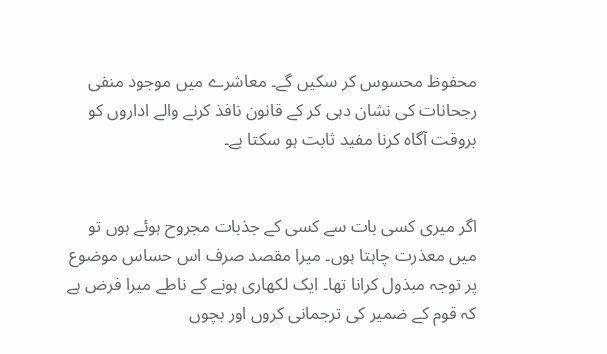محفوظ محسوس کر سکیں گے۔ معاشرے میں موجود منفی رجحانات کی نشان دہی کر کے قانون نافذ کرنے والے اداروں کو بروقت آگاہ کرنا مفید ثابت ہو سکتا ہے۔


اگر میری کسی بات سے کسی کے جذبات مجروح ہوئے ہوں تو میں معذرت چاہتا ہوں۔ میرا مقصد صرف اس حساس موضوع پر توجہ مبذول کرانا تھا۔ ایک لکھاری ہونے کے ناطے میرا فرض ہے کہ قوم کے ضمیر کی ترجمانی کروں اور بچوں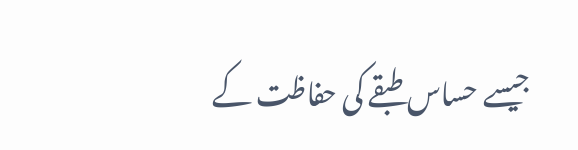جیسے حساس طبقے کی حفاظت کے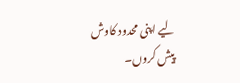لیے اپنی محدود کاوش پیش کروں۔